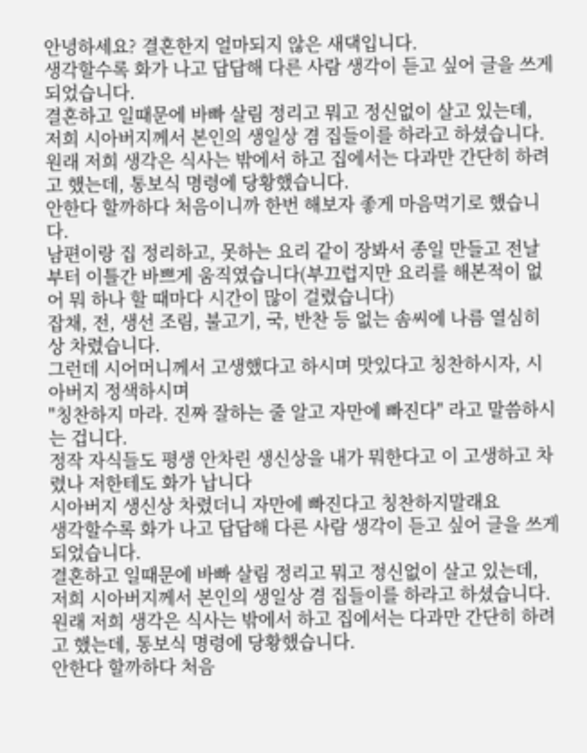안녕하세요? 결혼한지 얼마되지 않은 새댁입니다.
생각할수록 화가 나고 답답해 다른 사람 생각이 듣고 싶어 글을 쓰게 되었습니다.
결혼하고 일때문에 바빠 살림 정리고 뭐고 정신없이 살고 있는데, 저희 시아버지께서 본인의 생일상 겸 집들이를 하라고 하셨습니다.
원래 저희 생각은 식사는 밖에서 하고 집에서는 다과만 간단히 하려고 했는데, 통보식 명령에 당황했습니다.
안한다 할까하다 처음이니까 한번 해보자 좋게 마음먹기로 했습니다.
남편이랑 집 정리하고, 못하는 요리 같이 장봐서 종일 만들고 전날부터 이틀간 바쁘게 움직였습니다(부끄럽지만 요리를 해본적이 없어 뭐 하나 할 때마다 시간이 많이 걸렸습니다)
잡채, 전, 생선 조림, 불고기, 국, 반찬 등 없는 솜씨에 나름 열심히 상 차렸습니다.
그런데 시어머니께서 고생했다고 하시며 맛있다고 칭찬하시자, 시아버지 정색하시며
"칭찬하지 마라. 진짜 잘하는 줄 알고 자만에 빠진다" 라고 말씀하시는 겁니다.
정작 자식들도 평생 안차린 생신상을 내가 뭐한다고 이 고생하고 차렸나 저한테도 화가 납니다
시아버지 생신상 차렸더니 자만에 빠진다고 칭찬하지말래요
생각할수록 화가 나고 답답해 다른 사람 생각이 듣고 싶어 글을 쓰게 되었습니다.
결혼하고 일때문에 바빠 살림 정리고 뭐고 정신없이 살고 있는데, 저희 시아버지께서 본인의 생일상 겸 집들이를 하라고 하셨습니다.
원래 저희 생각은 식사는 밖에서 하고 집에서는 다과만 간단히 하려고 했는데, 통보식 명령에 당황했습니다.
안한다 할까하다 처음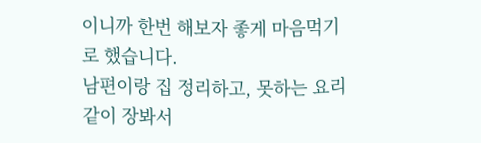이니까 한번 해보자 좋게 마음먹기로 했습니다.
남편이랑 집 정리하고, 못하는 요리 같이 장봐서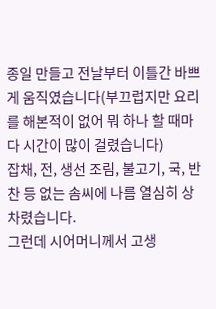종일 만들고 전날부터 이틀간 바쁘게 움직였습니다(부끄럽지만 요리를 해본적이 없어 뭐 하나 할 때마다 시간이 많이 걸렸습니다)
잡채, 전, 생선 조림, 불고기, 국, 반찬 등 없는 솜씨에 나름 열심히 상 차렸습니다.
그런데 시어머니께서 고생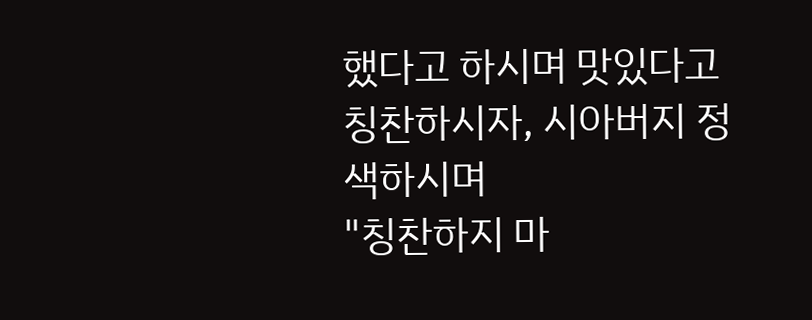했다고 하시며 맛있다고 칭찬하시자, 시아버지 정색하시며
"칭찬하지 마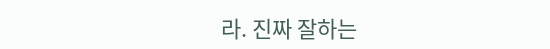라. 진짜 잘하는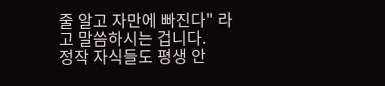줄 알고 자만에 빠진다" 라고 말씀하시는 겁니다.
정작 자식들도 평생 안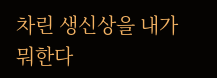차린 생신상을 내가 뭐한다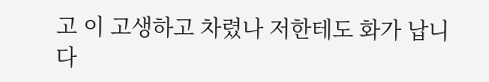고 이 고생하고 차렸나 저한테도 화가 납니다